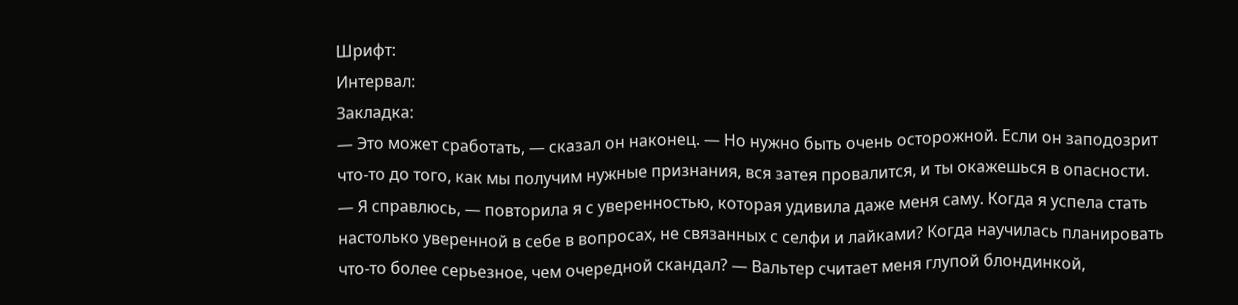Шрифт:
Интервал:
Закладка:
— Это может сработать, — сказал он наконец. — Но нужно быть очень осторожной. Если он заподозрит что-то до того, как мы получим нужные признания, вся затея провалится, и ты окажешься в опасности.
— Я справлюсь, — повторила я с уверенностью, которая удивила даже меня саму. Когда я успела стать настолько уверенной в себе в вопросах, не связанных с селфи и лайками? Когда научилась планировать что-то более серьезное, чем очередной скандал? — Вальтер считает меня глупой блондинкой,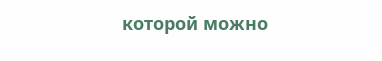которой можно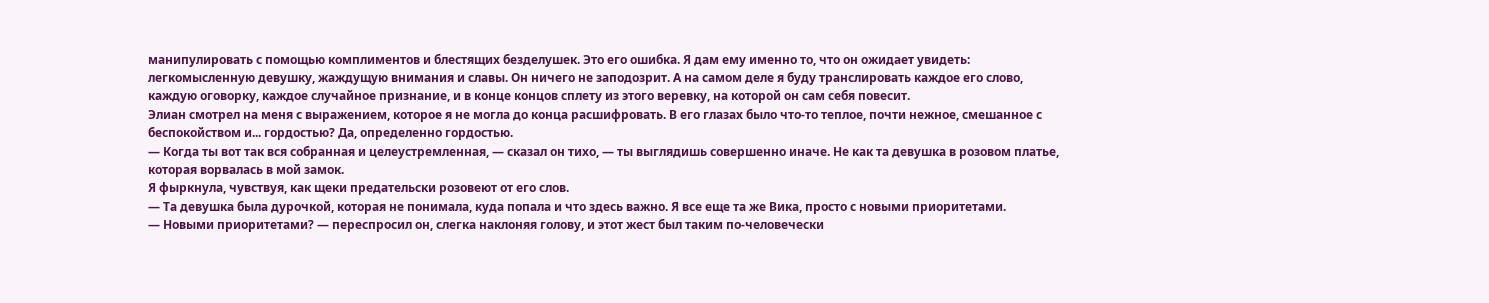манипулировать с помощью комплиментов и блестящих безделушек. Это его ошибка. Я дам ему именно то, что он ожидает увидеть: легкомысленную девушку, жаждущую внимания и славы. Он ничего не заподозрит. А на самом деле я буду транслировать каждое его слово, каждую оговорку, каждое случайное признание, и в конце концов сплету из этого веревку, на которой он сам себя повесит.
Элиан смотрел на меня с выражением, которое я не могла до конца расшифровать. В его глазах было что-то теплое, почти нежное, смешанное с беспокойством и... гордостью? Да, определенно гордостью.
— Когда ты вот так вся собранная и целеустремленная, — сказал он тихо, — ты выглядишь совершенно иначе. Не как та девушка в розовом платье, которая ворвалась в мой замок.
Я фыркнула, чувствуя, как щеки предательски розовеют от его слов.
— Та девушка была дурочкой, которая не понимала, куда попала и что здесь важно. Я все еще та же Вика, просто с новыми приоритетами.
— Новыми приоритетами? — переспросил он, слегка наклоняя голову, и этот жест был таким по-человечески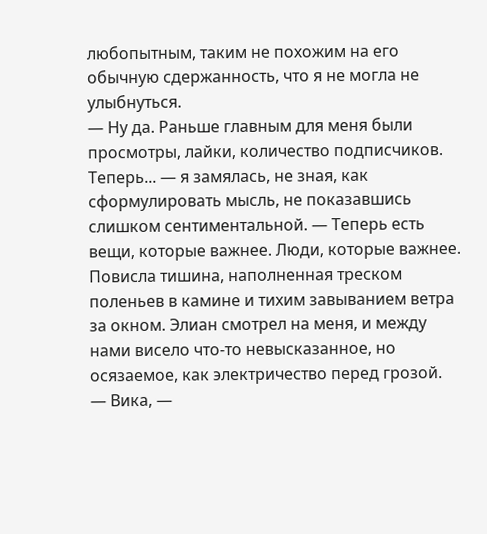любопытным, таким не похожим на его обычную сдержанность, что я не могла не улыбнуться.
— Ну да. Раньше главным для меня были просмотры, лайки, количество подписчиков. Теперь... — я замялась, не зная, как сформулировать мысль, не показавшись слишком сентиментальной. — Теперь есть вещи, которые важнее. Люди, которые важнее.
Повисла тишина, наполненная треском поленьев в камине и тихим завыванием ветра за окном. Элиан смотрел на меня, и между нами висело что-то невысказанное, но осязаемое, как электричество перед грозой.
— Вика, —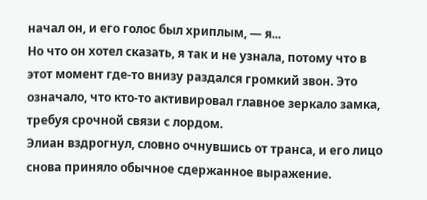начал он, и его голос был хриплым, — я...
Но что он хотел сказать, я так и не узнала, потому что в этот момент где-то внизу раздался громкий звон. Это означало, что кто-то активировал главное зеркало замка, требуя срочной связи с лордом.
Элиан вздрогнул, словно очнувшись от транса, и его лицо снова приняло обычное сдержанное выражение.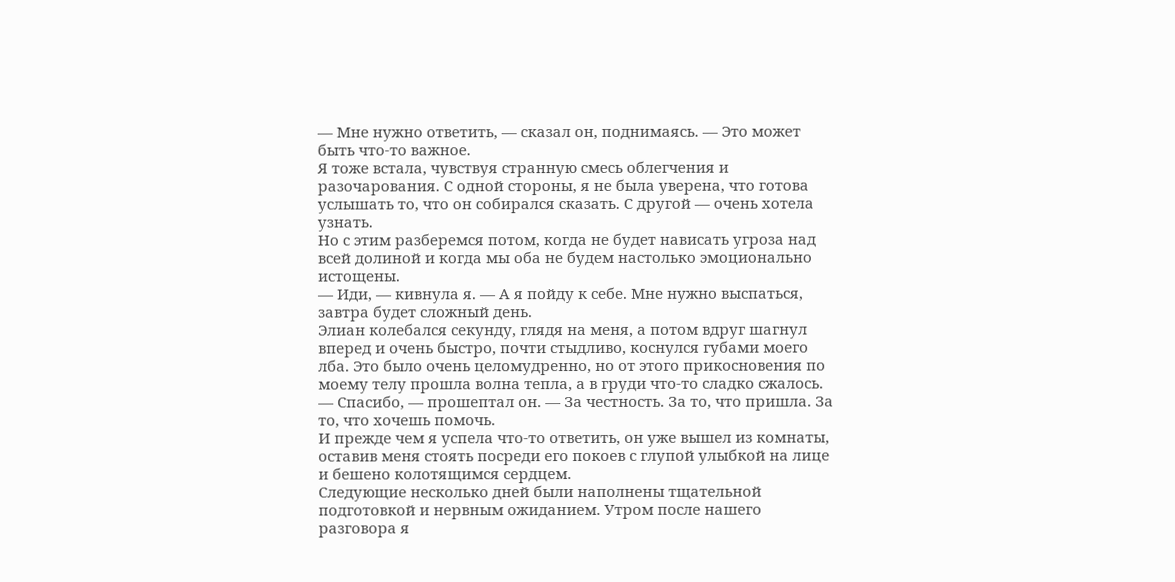— Мне нужно ответить, — сказал он, поднимаясь. — Это может быть что-то важное.
Я тоже встала, чувствуя странную смесь облегчения и разочарования. С одной стороны, я не была уверена, что готова услышать то, что он собирался сказать. С другой — очень хотела узнать.
Но с этим разберемся потом, когда не будет нависать угроза над всей долиной и когда мы оба не будем настолько эмоционально истощены.
— Иди, — кивнула я. — А я пойду к себе. Мне нужно выспаться, завтра будет сложный день.
Элиан колебался секунду, глядя на меня, а потом вдруг шагнул вперед и очень быстро, почти стыдливо, коснулся губами моего лба. Это было очень целомудренно, но от этого прикосновения по моему телу прошла волна тепла, а в груди что-то сладко сжалось.
— Спасибо, — прошептал он. — За честность. За то, что пришла. За то, что хочешь помочь.
И прежде чем я успела что-то ответить, он уже вышел из комнаты, оставив меня стоять посреди его покоев с глупой улыбкой на лице и бешено колотящимся сердцем.
Следующие несколько дней были наполнены тщательной подготовкой и нервным ожиданием. Утром после нашего разговора я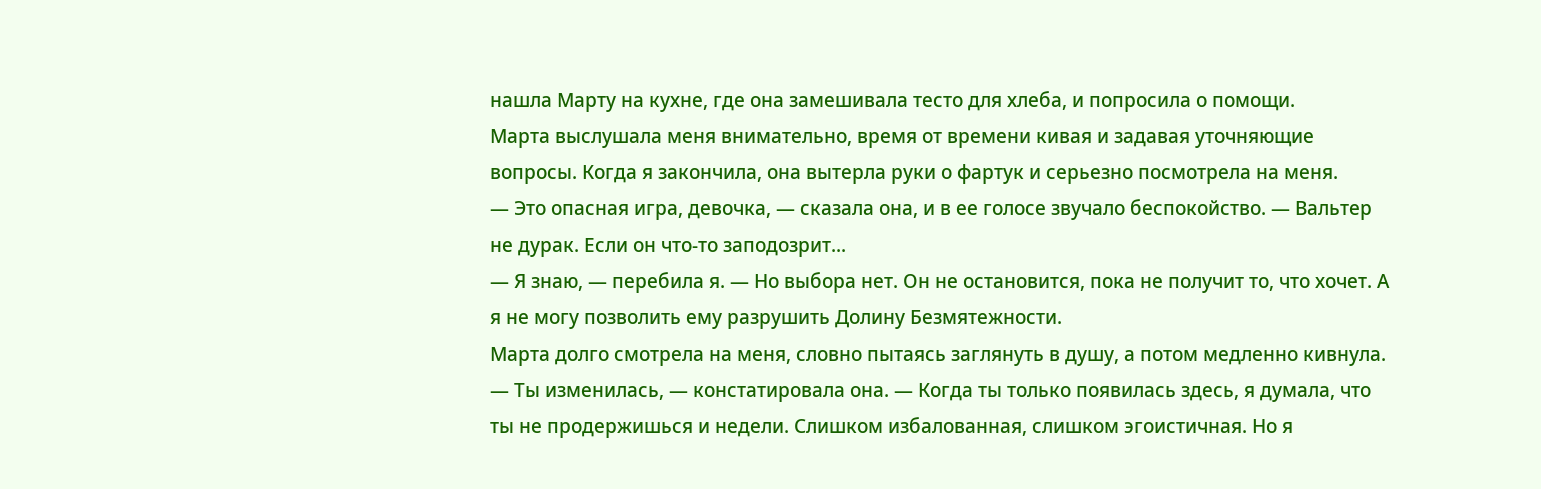нашла Марту на кухне, где она замешивала тесто для хлеба, и попросила о помощи.
Марта выслушала меня внимательно, время от времени кивая и задавая уточняющие вопросы. Когда я закончила, она вытерла руки о фартук и серьезно посмотрела на меня.
— Это опасная игра, девочка, — сказала она, и в ее голосе звучало беспокойство. — Вальтер не дурак. Если он что-то заподозрит...
— Я знаю, — перебила я. — Но выбора нет. Он не остановится, пока не получит то, что хочет. А я не могу позволить ему разрушить Долину Безмятежности.
Марта долго смотрела на меня, словно пытаясь заглянуть в душу, а потом медленно кивнула.
— Ты изменилась, — констатировала она. — Когда ты только появилась здесь, я думала, что ты не продержишься и недели. Слишком избалованная, слишком эгоистичная. Но я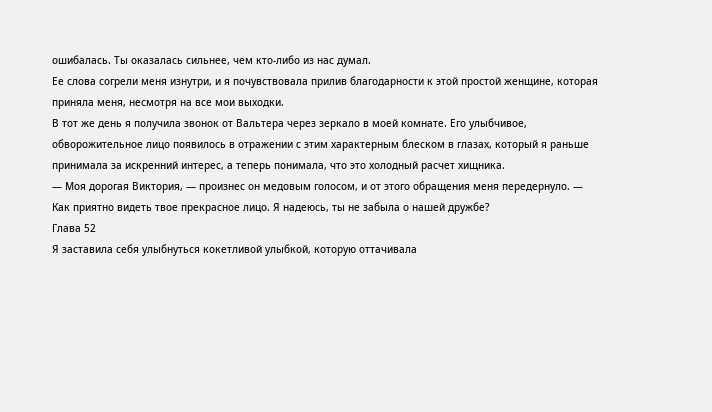ошибалась. Ты оказалась сильнее, чем кто-либо из нас думал.
Ее слова согрели меня изнутри, и я почувствовала прилив благодарности к этой простой женщине, которая приняла меня, несмотря на все мои выходки.
В тот же день я получила звонок от Вальтера через зеркало в моей комнате. Его улыбчивое, обворожительное лицо появилось в отражении с этим характерным блеском в глазах, который я раньше принимала за искренний интерес, а теперь понимала, что это холодный расчет хищника.
— Моя дорогая Виктория, — произнес он медовым голосом, и от этого обращения меня передернуло. — Как приятно видеть твое прекрасное лицо. Я надеюсь, ты не забыла о нашей дружбе?
Глава 52
Я заставила себя улыбнуться кокетливой улыбкой, которую оттачивала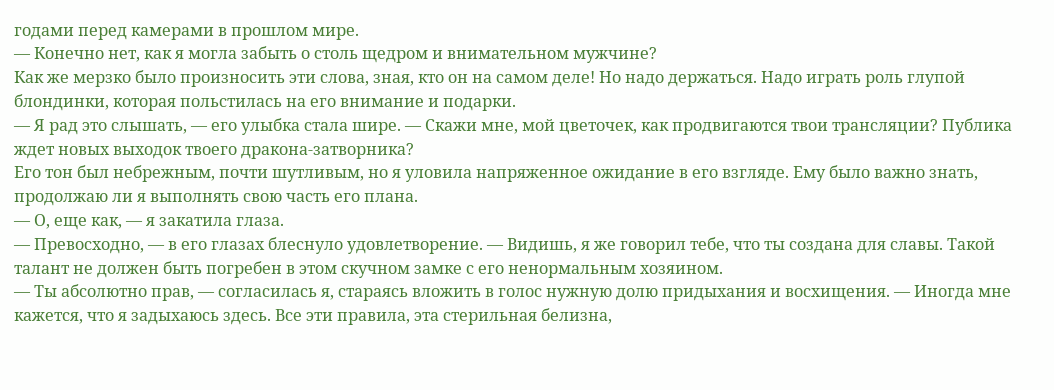годами перед камерами в прошлом мире.
— Конечно нет, как я могла забыть о столь щедром и внимательном мужчине?
Как же мерзко было произносить эти слова, зная, кто он на самом деле! Но надо держаться. Надо играть роль глупой блондинки, которая польстилась на его внимание и подарки.
— Я рад это слышать, — его улыбка стала шире. — Скажи мне, мой цветочек, как продвигаются твои трансляции? Публика ждет новых выходок твоего дракона-затворника?
Его тон был небрежным, почти шутливым, но я уловила напряженное ожидание в его взгляде. Ему было важно знать, продолжаю ли я выполнять свою часть его плана.
— О, еще как, — я закатила глаза.
— Превосходно, — в его глазах блеснуло удовлетворение. — Видишь, я же говорил тебе, что ты создана для славы. Такой талант не должен быть погребен в этом скучном замке с его ненормальным хозяином.
— Ты абсолютно прав, — согласилась я, стараясь вложить в голос нужную долю придыхания и восхищения. — Иногда мне кажется, что я задыхаюсь здесь. Все эти правила, эта стерильная белизна,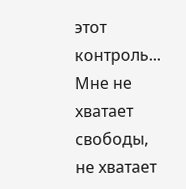этот контроль... Мне не хватает свободы, не хватает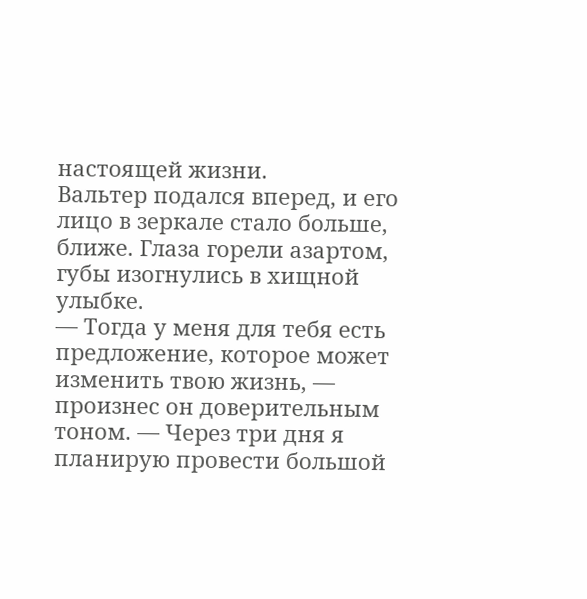настоящей жизни.
Вальтер подался вперед, и его лицо в зеркале стало больше, ближе. Глаза горели азартом, губы изогнулись в хищной улыбке.
— Тогда у меня для тебя есть предложение, которое может изменить твою жизнь, — произнес он доверительным тоном. — Через три дня я планирую провести большой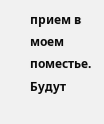прием в моем поместье. Будут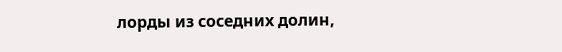лорды из соседних долин,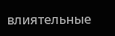влиятельные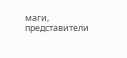маги, представители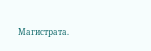Магистрата.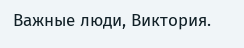Важные люди, Виктория.